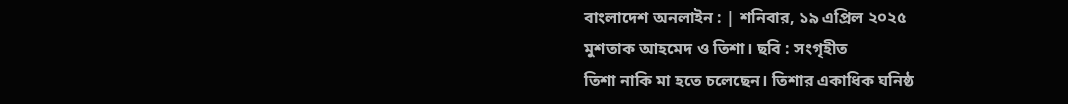বাংলাদেশ অনলাইন : | শনিবার, ১৯ এপ্রিল ২০২৫
মুশতাক আহমেদ ও তিশা। ছবি : সংগৃহীত
তিশা নাকি মা হতে চলেছেন। তিশার একাধিক ঘনিষ্ঠ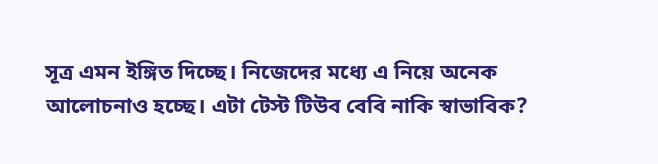সূত্র এমন ইঙ্গিত দিচ্ছে। নিজেদের মধ্যে এ নিয়ে অনেক আলোচনাও হচ্ছে। এটা টেস্ট টিউব বেবি নাকি স্বাভাবিক?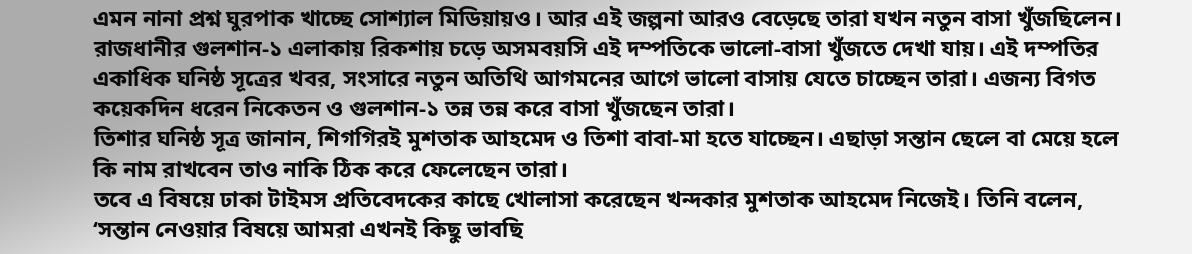এমন নানা প্রশ্ন ঘুরপাক খাচ্ছে সোশ্যাল মিডিয়ায়ও। আর এই জল্পনা আরও বেড়েছে তারা যখন নতুন বাসা খুঁজছিলেন।
রাজধানীর গুলশান-১ এলাকায় রিকশায় চড়ে অসমবয়সি এই দম্পতিকে ভালো-বাসা খুঁজতে দেখা যায়। এই দম্পতির একাধিক ঘনিষ্ঠ সূত্রের খবর, সংসারে নতুন অতিথি আগমনের আগে ভালো বাসায় যেতে চাচ্ছেন তারা। এজন্য বিগত কয়েকদিন ধরেন নিকেতন ও গুলশান-১ তন্ন তন্ন করে বাসা খুঁজছেন তারা।
তিশার ঘনিষ্ঠ সূত্র জানান, শিগগিরই মুশতাক আহমেদ ও তিশা বাবা-মা হতে যাচ্ছেন। এছাড়া সন্তান ছেলে বা মেয়ে হলে কি নাম রাখবেন তাও নাকি ঠিক করে ফেলেছেন তারা।
তবে এ বিষয়ে ঢাকা টাইমস প্রতিবেদকের কাছে খোলাসা করেছেন খন্দকার মুশতাক আহমেদ নিজেই। তিনি বলেন, ‘সন্তান নেওয়ার বিষয়ে আমরা এখনই কিছু ভাবছি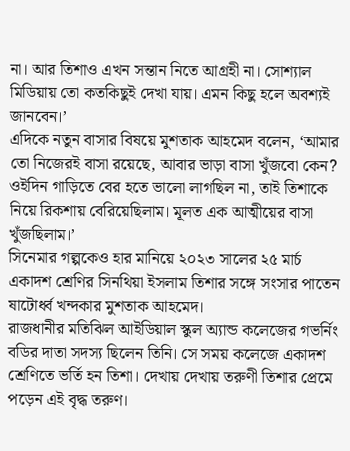না। আর তিশাও এখন সন্তান নিতে আগ্রহী না। সোশ্যাল মিডিয়ায় তো কতকিছুই দেখা যায়। এমন কিছু হলে অবশ্যই জানবেন।’
এদিকে নতুন বাসার বিষয়ে মুশতাক আহমেদ বলেন, ‘আমার তো নিজেরই বাসা রয়েছে, আবার ভাড়া বাসা খুঁজবো কেন? ওইদিন গাড়িতে বের হতে ভালো লাগছিল না, তাই তিশাকে নিয়ে রিকশায় বেরিয়েছিলাম। মূলত এক আত্মীয়ের বাসা খুঁজছিলাম।’
সিনেমার গল্পকেও হার মানিয়ে ২০২৩ সালের ২৫ মার্চ একাদশ শ্রেণির সিনথিয়া ইসলাম তিশার সঙ্গে সংসার পাতেন ষাটোর্ধ্ব খন্দকার মুশতাক আহমেদ।
রাজধানীর মতিঝিল আইডিয়াল স্কুল অ্যান্ড কলেজের গভর্নিং বডির দাতা সদস্য ছিলেন তিনি। সে সময় কলেজে একাদশ শ্রেণিতে ভর্তি হন তিশা। দেখায় দেখায় তরুণী তিশার প্রেমে পড়েন এই বৃদ্ধ তরুণ।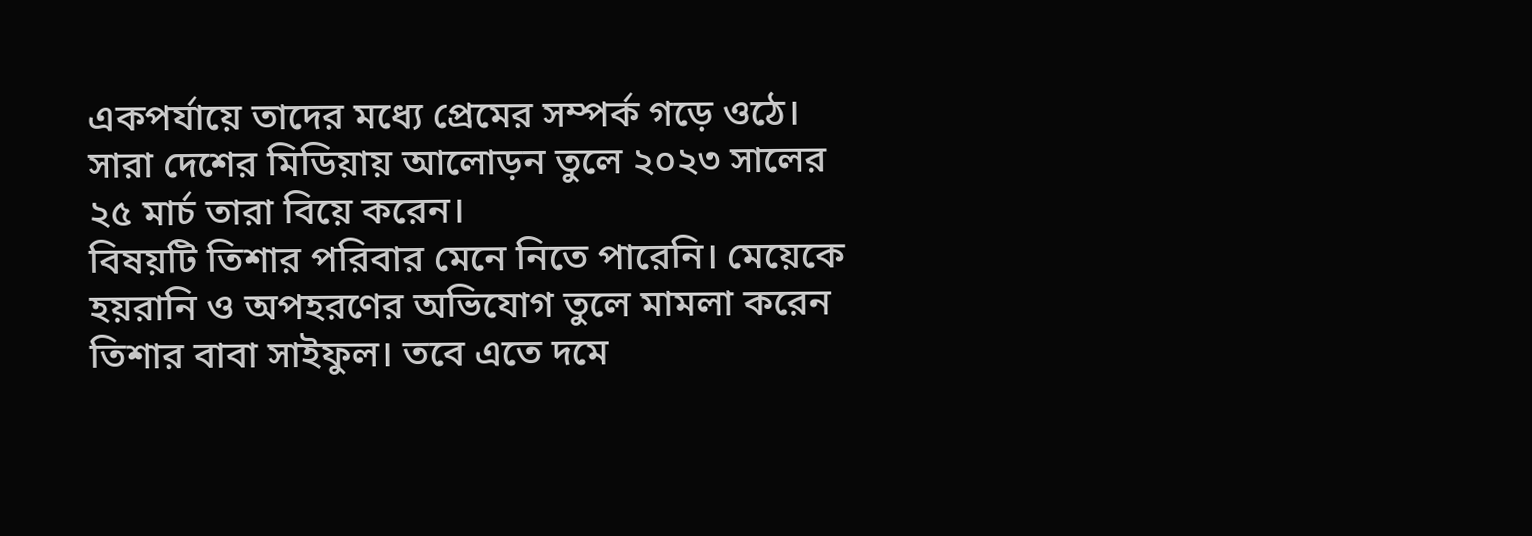একপর্যায়ে তাদের মধ্যে প্রেমের সম্পর্ক গড়ে ওঠে। সারা দেশের মিডিয়ায় আলোড়ন তুলে ২০২৩ সালের ২৫ মার্চ তারা বিয়ে করেন।
বিষয়টি তিশার পরিবার মেনে নিতে পারেনি। মেয়েকে হয়রানি ও অপহরণের অভিযোগ তুলে মামলা করেন তিশার বাবা সাইফুল। তবে এতে দমে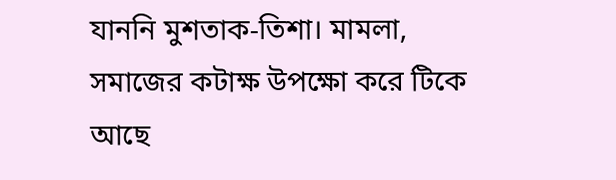যাননি মুশতাক-তিশা। মামলা, সমাজের কটাক্ষ উপক্ষো করে টিকে আছে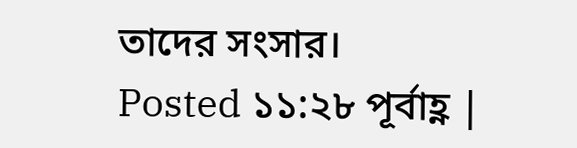তাদের সংসার।
Posted ১১:২৮ পূর্বাহ্ণ |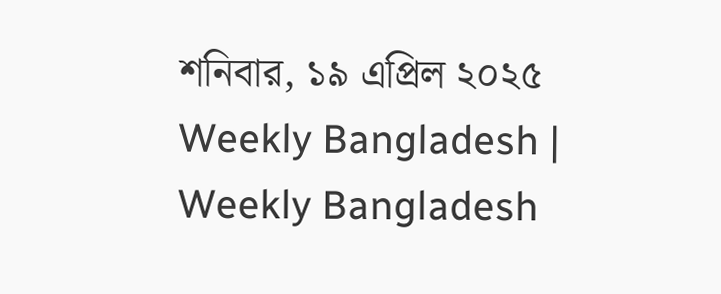শনিবার, ১৯ এপ্রিল ২০২৫
Weekly Bangladesh | Weekly Bangladesh